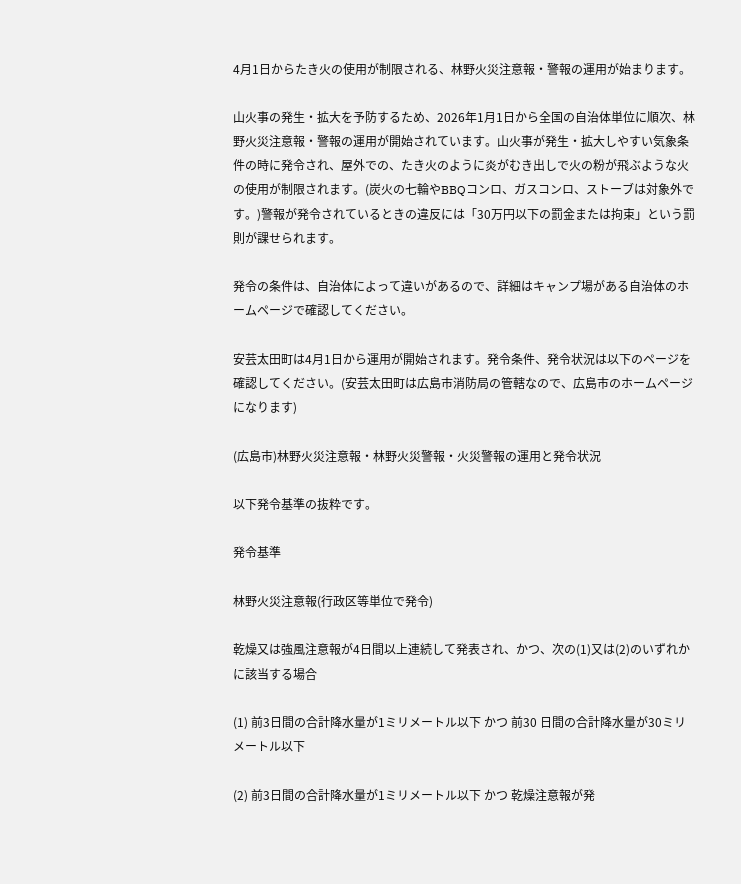4月1日からたき火の使用が制限される、林野火災注意報・警報の運用が始まります。

山火事の発生・拡大を予防するため、2026年1月1日から全国の自治体単位に順次、林野火災注意報・警報の運用が開始されています。山火事が発生・拡大しやすい気象条件の時に発令され、屋外での、たき火のように炎がむき出しで火の粉が飛ぶような火の使用が制限されます。(炭火の七輪やBBQコンロ、ガスコンロ、ストーブは対象外です。)警報が発令されているときの違反には「30万円以下の罰金または拘束」という罰則が課せられます。

発令の条件は、自治体によって違いがあるので、詳細はキャンプ場がある自治体のホームページで確認してください。

安芸太田町は4月1日から運用が開始されます。発令条件、発令状況は以下のページを確認してください。(安芸太田町は広島市消防局の管轄なので、広島市のホームページになります)

(広島市)林野火災注意報・林野火災警報・火災警報の運用と発令状況

以下発令基準の抜粋です。

発令基準

林野火災注意報(行政区等単位で発令)

乾燥又は強風注意報が4日間以上連続して発表され、かつ、次の(1)又は(2)のいずれかに該当する場合

(1) 前3日間の合計降水量が1ミリメートル以下 かつ 前30 日間の合計降水量が30ミリメートル以下

(2) 前3日間の合計降水量が1ミリメートル以下 かつ 乾燥注意報が発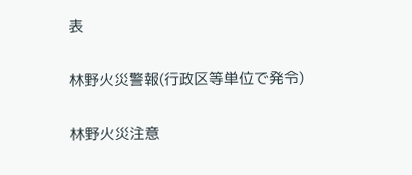表

林野火災警報(行政区等単位で発令)

林野火災注意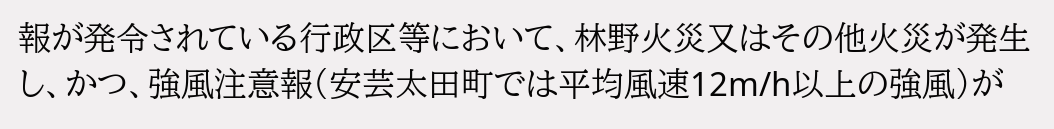報が発令されている行政区等において、林野火災又はその他火災が発生し、かつ、強風注意報(安芸太田町では平均風速12m/h以上の強風)が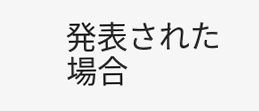発表された場合